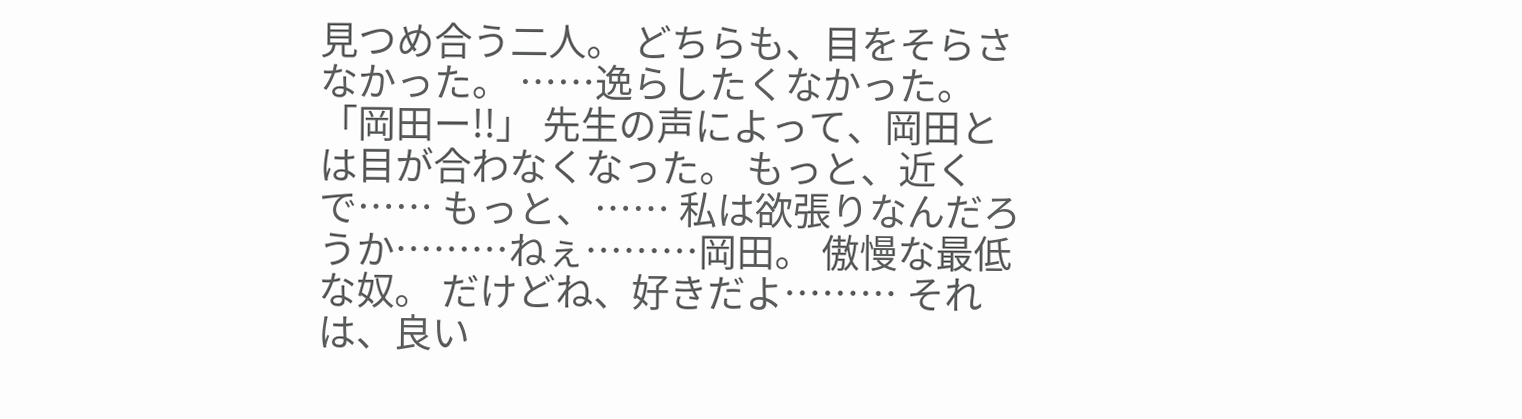見つめ合う二人。 どちらも、目をそらさなかった。 ……逸らしたくなかった。 「岡田ー!!」 先生の声によって、岡田とは目が合わなくなった。 もっと、近くで…… もっと、…… 私は欲張りなんだろうか………ねぇ………岡田。 傲慢な最低な奴。 だけどね、好きだよ……… それは、良い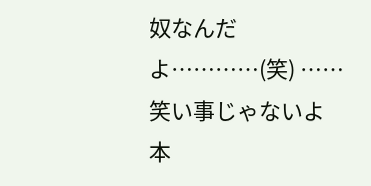奴なんだよ…………(笑) ……笑い事じゃないよ 本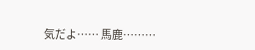気だよ…… 馬鹿………